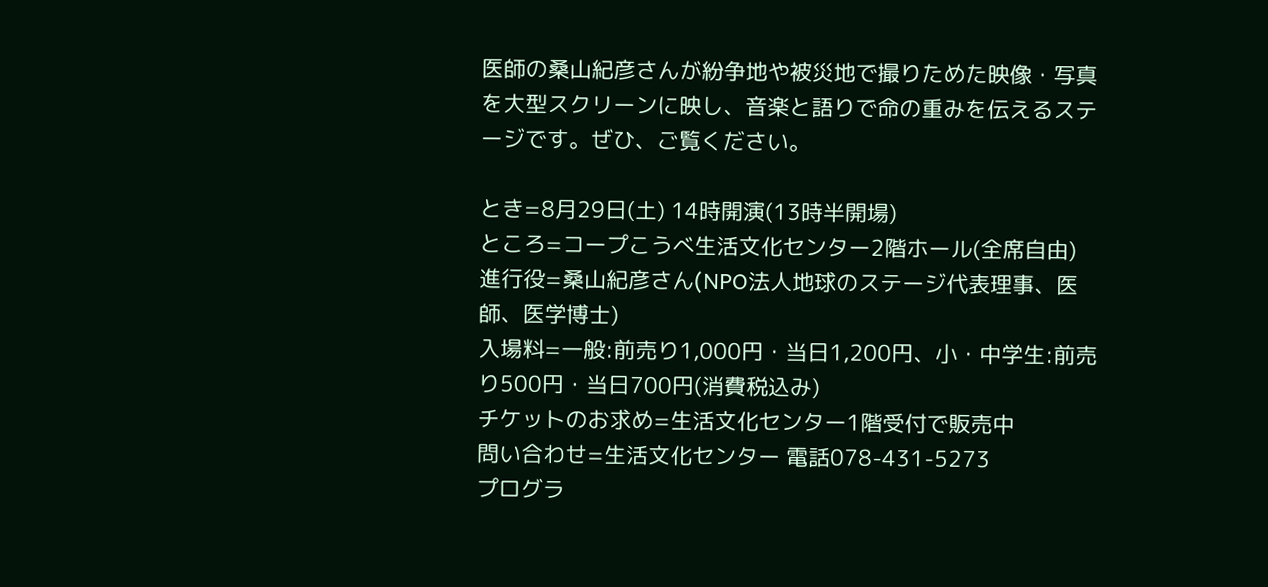医師の桑山紀彦さんが紛争地や被災地で撮りためた映像・写真を大型スクリーンに映し、音楽と語りで命の重みを伝えるステージです。ぜひ、ご覧ください。

とき=8月29日(土) 14時開演(13時半開場)
ところ=コープこうべ生活文化センター2階ホール(全席自由)
進行役=桑山紀彦さん(NPO法人地球のステージ代表理事、医師、医学博士)
入場料=一般:前売り1,000円・当日1,200円、小・中学生:前売り500円・当日700円(消費税込み)
チケットのお求め=生活文化センター1階受付で販売中
問い合わせ=生活文化センター 電話078-431-5273
プログラ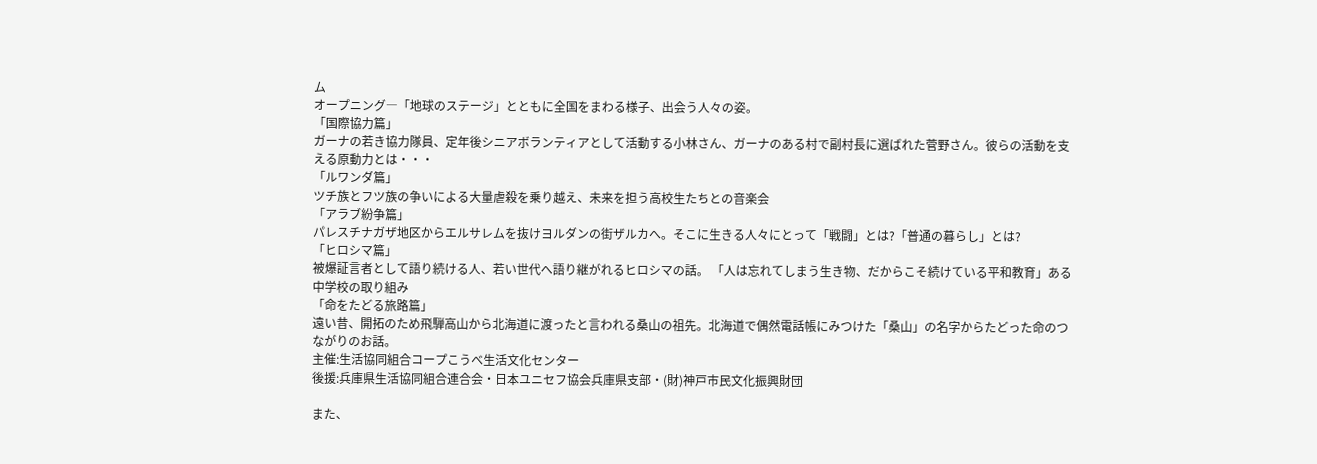ム
オープニング―「地球のステージ」とともに全国をまわる様子、出会う人々の姿。
「国際協力篇」
ガーナの若き協力隊員、定年後シニアボランティアとして活動する小林さん、ガーナのある村で副村長に選ばれた菅野さん。彼らの活動を支える原動力とは・・・
「ルワンダ篇」
ツチ族とフツ族の争いによる大量虐殺を乗り越え、未来を担う高校生たちとの音楽会
「アラブ紛争篇」
パレスチナガザ地区からエルサレムを抜けヨルダンの街ザルカへ。そこに生きる人々にとって「戦闘」とは?「普通の暮らし」とは?
「ヒロシマ篇」
被爆証言者として語り続ける人、若い世代へ語り継がれるヒロシマの話。 「人は忘れてしまう生き物、だからこそ続けている平和教育」ある中学校の取り組み
「命をたどる旅路篇」
遠い昔、開拓のため飛騨高山から北海道に渡ったと言われる桑山の祖先。北海道で偶然電話帳にみつけた「桑山」の名字からたどった命のつながりのお話。
主催:生活協同組合コープこうべ生活文化センター
後援:兵庫県生活協同組合連合会・日本ユニセフ協会兵庫県支部・(財)神戸市民文化振興財団

また、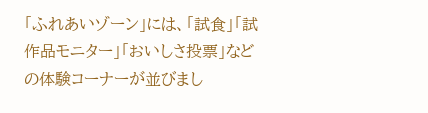「ふれあいゾーン」には、「試食」「試作品モニター」「おいしさ投票」などの体験コーナーが並びまし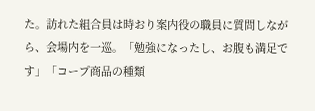た。訪れた組合員は時おり案内役の職員に質問しながら、会場内を一巡。「勉強になったし、お腹も満足です」「コープ商品の種類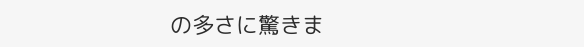の多さに驚きま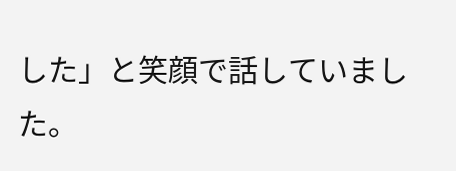した」と笑顔で話していました。